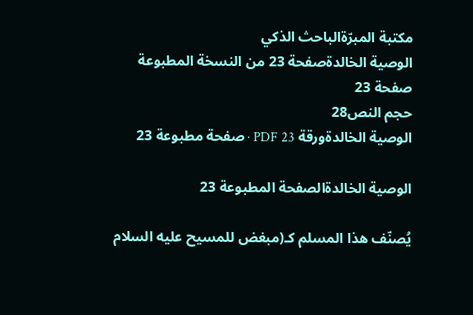مكتبة المبرّةالباحث الذكي
الوصية الخالدةصفحة 23 من النسخة المطبوعة
صفحة 23
حجم النص28
الوصية الخالدةورقة PDF 23 · صفحة مطبوعة 23

الوصية الخالدةالصفحة المطبوعة 23

يُصنّف هذا المسلم كـ(مبغض للمسيح عليه السلام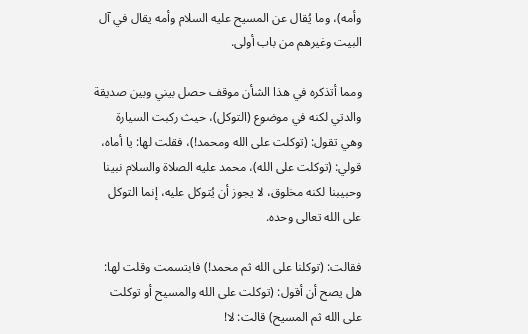وأمه)، وما يُقال عن المسيح عليه السلام وأمه يقال في آل البيت وغيرهم من باب أولى.

ومما أتذكره في هذا الشأن موقف حصل بيني وبين صديقة والدتي لكنه في موضوع (التوكل)، حيث ركبت السيارة وهي تقول: (توكلت على الله ومحمد!)، فقلت لها: يا أماه، قولي: (توكلت على الله)، محمد عليه الصلاة والسلام نبينا وحبيبنا لكنه مخلوق، لا يجوز أن يُتوكل عليه، إنما التوكل على الله تعالى وحده.

فقالت: (توكلنا على الله ثم محمد!) فابتسمت وقلت لها: هل يصح أن أقول: (توكلت على الله والمسيح أو توكلت على الله ثم المسيح) قالت: لا!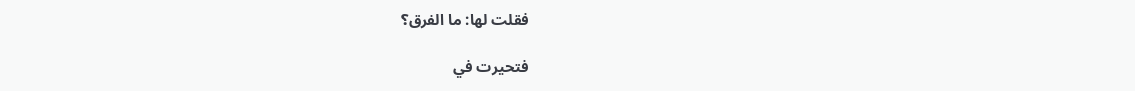فقلت لها: ما الفرق؟

فتحيرت في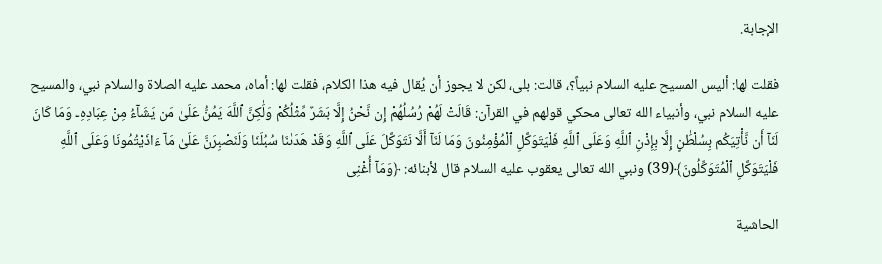الإجابة.

فقلت لها: أليس المسيح عليه السلام نبياً؟، قالت: بلى، لكن لا يجوز أن يُقال فيه هذا الكلام، فقلت لها: أماه، محمد عليه الصلاة والسلام نبي، والمسيح عليه السلام نبي، وأنبياء الله تعالى محكي قولهم في القرآن: قَالَتْ لَهُمْ رُسُلُهُمْ إِن نَّحْنُ إِلَّا بَشَرٌ مِّثْلُكُمْ وَلَٰكِنَّ ٱللَّهَ يَمُنُّ عَلَىٰ مَن يَشَآءُ مِنْ عِبَادِهِۦ وَمَا كَانَ لَنَآ أَن نَّأْتِيَكُم بِسُلْطَٰنٍ إِلَّا بِإِذْنِ ٱللَّهِ وَعَلَى ٱللَّهِ فَلْيَتَوَكَّلِ ٱلْمُؤْمِنُونَ وَمَا لَنَآ أَلَّا نَتَوَكَّلَ عَلَى ٱللَّهِ وَقَدْ هَدَىٰنَا سُبُلَنَا وَلَنَصْبِرَنَّ عَلَىٰ مَآ ءَاذَيْتُمُونَا وَعَلَى ٱللَّهِ فَلْيَتَوَكَّلِ ٱلْمُتَوَكِّلُونَ﴾(39) ونبي الله تعالى يعقوب عليه السلام قال لأبنائه: ﴿وَمَآ أُغْنِى

الحاشية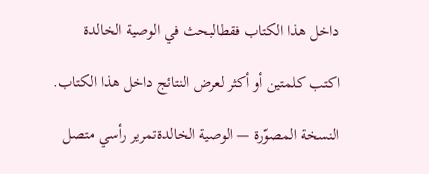داخل هذا الكتاب فقطالبحث في الوصية الخالدة

اكتب كلمتين أو أكثر لعرض النتائج داخل هذا الكتاب.

النسخة المصوّرة — الوصية الخالدةتمرير رأسي متصل